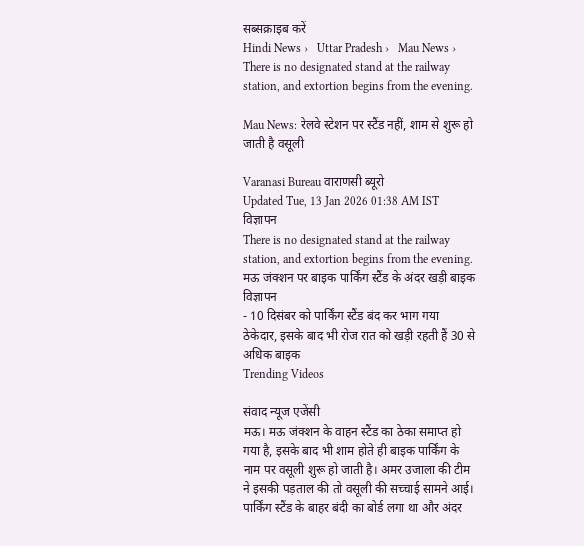सब्सक्राइब करें
Hindi News ›   Uttar Pradesh ›   Mau News ›   There is no designated stand at the railway station, and extortion begins from the evening.

Mau News: रेलवे स्टेशन पर स्टैंड नहीं, शाम से शुरू हो जाती है वसूली

Varanasi Bureau वाराणसी ब्यूरो
Updated Tue, 13 Jan 2026 01:38 AM IST
विज्ञापन
There is no designated stand at the railway station, and extortion begins from the evening.
मऊ जंक्शन पर बाइक पार्किंग स्टैंड के अंदर खड़ी बाइक
विज्ञापन
- 10 दिसंबर को पार्किंग स्टैंड बंद कर भाग गया ठेकेदार, इसके बाद भी रोज रात को खड़ी रहती हैं 30 से अधिक बाइक
Trending Videos

संवाद न्यूज एजेंसी
मऊ। मऊ जंक्शन के वाहन स्टैंड का ठेका समाप्त हो गया है, इसके बाद भी शाम होते ही बाइक पार्किंग के नाम पर वसूली शुरू हो जाती है। अमर उजाला की टीम ने इसकी पड़ताल की तो वसूली की सच्चाई सामने आई। पार्किंग स्टैंड के बाहर बंदी का बोर्ड लगा था और अंदर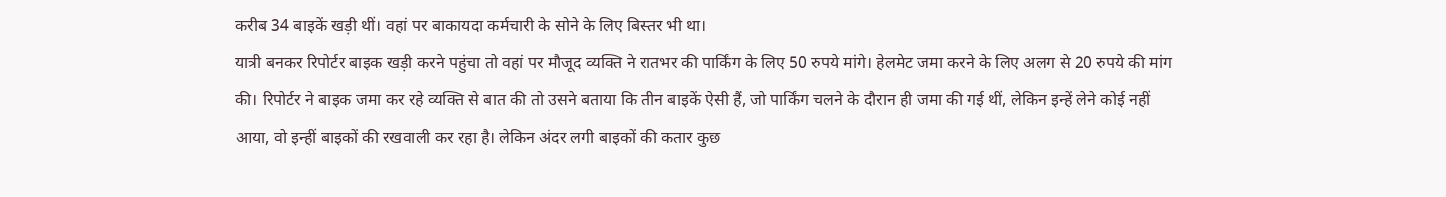करीब 34 बाइकें खड़ी थीं। वहां पर बाकायदा कर्मचारी के सोने के लिए बिस्तर भी था।
यात्री बनकर रिपोर्टर बाइक खड़ी करने पहुंचा तो वहां पर मौजूद व्यक्ति ने रातभर की पार्किंग के लिए 50 रुपये मांगे। हेलमेट जमा करने के लिए अलग से 20 रुपये की मांग की। रिपोर्टर ने बाइक जमा कर रहे व्यक्ति से बात की तो उसने बताया कि तीन बाइकें ऐसी हैं, जो पार्किंग चलने के दौरान ही जमा की गई थीं, लेकिन इन्हें लेने कोई नहीं आया, वो इन्हीं बाइकों की रखवाली कर रहा है। लेकिन अंदर लगी बाइकों की कतार कुछ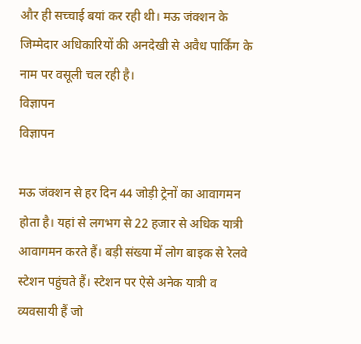और ही सच्चाई बयां कर रही थी। मऊ जंक्शन के जिम्मेदार अधिकारियों की अनदेखी से अवैध पार्किंग के नाम पर वसूली चल रही है।
विज्ञापन
विज्ञापन

मऊ जंक्शन से हर दिन 44 जोड़ी ट्रेनों का आवागमन होता है। यहां से लगभग से 22 हजार से अधिक यात्री आवागमन करते हैं। बड़ी संख्या में लोग बाइक से रेलवे स्टेशन पहुंचते हैं। स्टेशन पर ऐसे अनेक यात्री व व्यवसायी हैं जो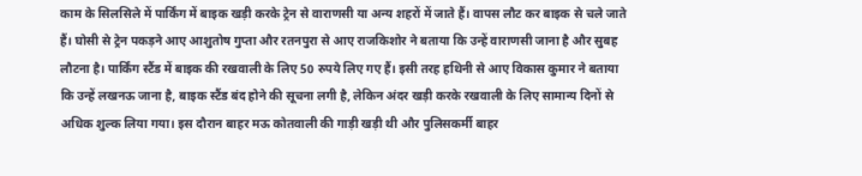काम के सिलसिले में पार्किंग में बाइक खड़ी करके ट्रेन से वाराणसी या अन्य शहरों में जाते हैं। वापस लौट कर बाइक से चले जाते हैं। घोसी से ट्रेन पकड़ने आए आशुतोष गुप्ता और रतनपुरा से आए राजकिशोर ने बताया कि उन्हें वाराणसी जाना है और सुबह लौटना है। पार्किंग स्टैंड में बाइक की रखवाली के लिए 50 रुपये लिए गए हैं। इसी तरह हथिनी से आए विकास कुमार ने बताया कि उन्हें लखनऊ जाना है, बाइक स्टैंड बंद होने की सूचना लगी है, लेकिन अंदर खड़ी करके रखवाली के लिए सामान्य दिनों से अधिक शुल्क लिया गया। इस दौरान बाहर मऊ कोतवाली की गाड़ी खड़ी थी और पुलिसकर्मी बाहर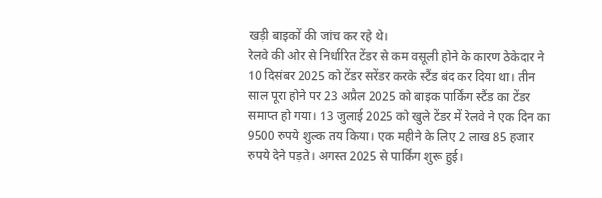खड़ी बाइकों की जांच कर रहे थे।
रेलवे की ओर से निर्धारित टेंडर से कम वसूली होने के कारण ठेकेदार ने 10 दिसंबर 2025 को टेंडर सरेंडर करके स्टैंड बंद कर दिया था। तीन साल पूरा होने पर 23 अप्रैल 2025 को बाइक पार्किंग स्टैंड का टेंडर समाप्त हो गया। 13 जुलाई 2025 को खुले टेंडर में रेलवे ने एक दिन का 9500 रुपये शुल्क तय किया। एक महीने के लिए 2 लाख 85 हजार रुपये देने पड़ते। अगस्त 2025 से पार्किंग शुरू हुई।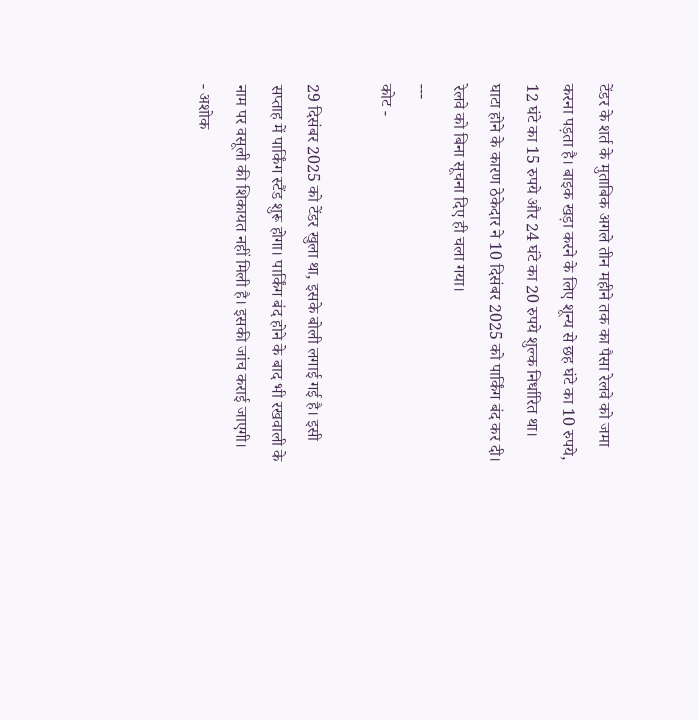टेंडर के शर्त के मुताबिक अगले तीन महीने तक का पैसा रेलवे को जमा करना पड़ता है। बाइक खड़ा करने के लिए शून्य से छह घंटे का 10 रुपये, 12 घंटे का 15 रुपये और 24 घंटे का 20 रुपये शुल्क निर्धारित था। घाटा होने के कारण ठेकेदार ने 10 दिसंबर 2025 को पार्किंग बंद कर दी। रेलवे को बिना सूचना दिए ही चला गया।
---
कोट -

29 दिसंबर 2025 को टेंडर खुला था, इसके बोली लगाई गई है। इसी सप्ताह में पार्किंग स्टैंड शुरू होगा। पार्किंग बंद होने के बाद भी रखवाली के नाम पर वसूली की शिकायत नहीं मिली है। इसकी जांच कराई जाएगी।
- अशोक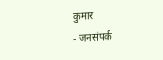कुमार
- जनसंपर्क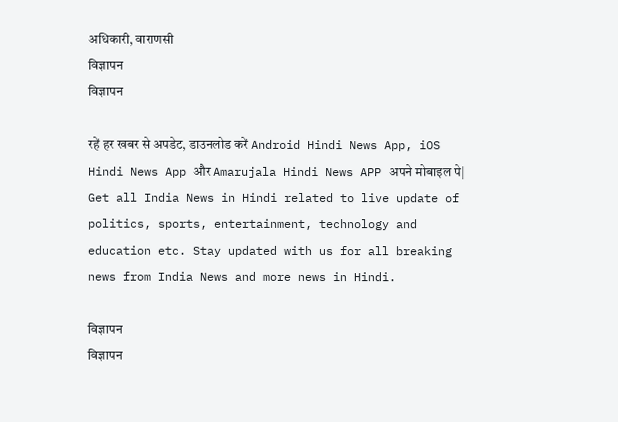अधिकारी, वाराणसी
विज्ञापन
विज्ञापन

रहें हर खबर से अपडेट, डाउनलोड करें Android Hindi News App, iOS Hindi News App और Amarujala Hindi News APP अपने मोबाइल पे|
Get all India News in Hindi related to live update of politics, sports, entertainment, technology and education etc. Stay updated with us for all breaking news from India News and more news in Hindi.

विज्ञापन
विज्ञापन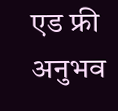एड फ्री अनुभव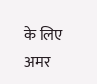के लिए अमर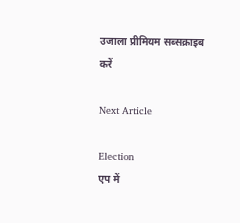उजाला प्रीमियम सब्सक्राइब करें

Next Article

Election
एप में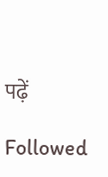पढ़ें

Followed